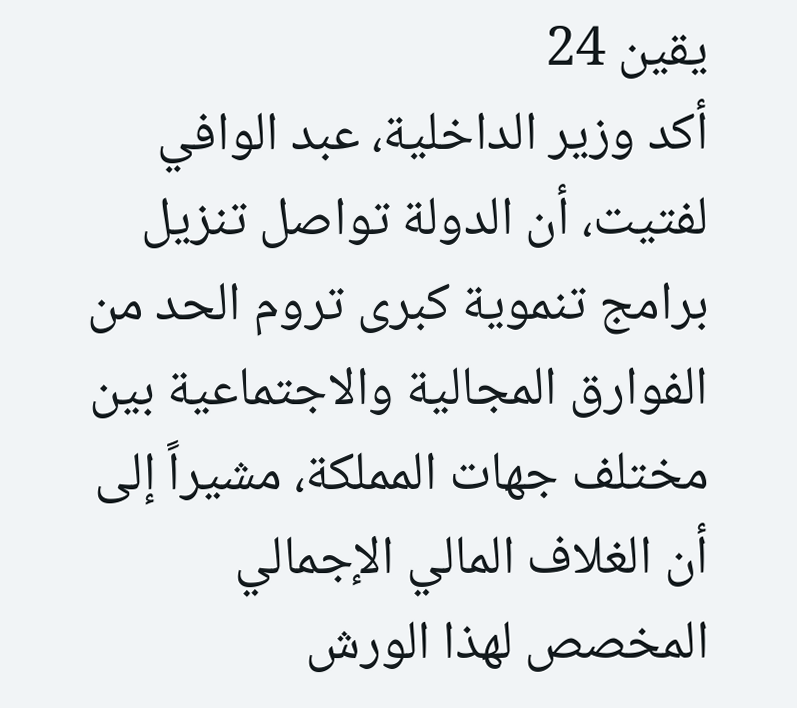يقين 24
أكد وزير الداخلية، عبد الوافي لفتيت، أن الدولة تواصل تنزيل برامج تنموية كبرى تروم الحد من الفوارق المجالية والاجتماعية بين مختلف جهات المملكة، مشيراً إلى أن الغلاف المالي الإجمالي المخصص لهذا الورش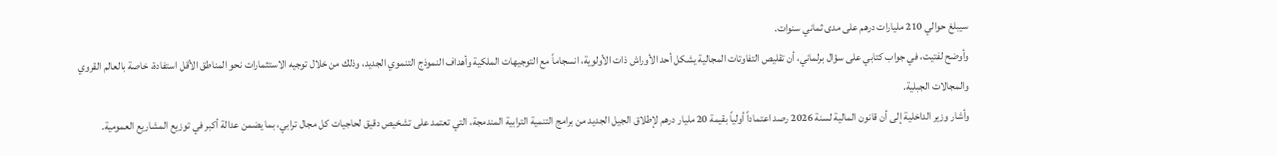سيبلغ حوالي 210 مليارات درهم على مدى ثماني سنوات.
وأوضح لفتيت، في جواب كتابي على سؤال برلماني، أن تقليص التفاوتات المجالية يشكل أحد الأوراش ذات الأولوية، انسجاماً مع التوجيهات الملكية وأهداف النموذج التنموي الجديد، وذلك من خلال توجيه الاستثمارات نحو المناطق الأقل استفادة، خاصة بالعالم القروي والمجالات الجبلية.
وأشار وزير الداخلية إلى أن قانون المالية لسنة 2026 رصد اعتماداً أولياً بقيمة 20 مليار درهم لإطلاق الجيل الجديد من برامج التنمية الترابية المندمجة، التي تعتمد على تشخيص دقيق لحاجيات كل مجال ترابي، بما يضمن عدالة أكبر في توزيع المشاريع العمومية.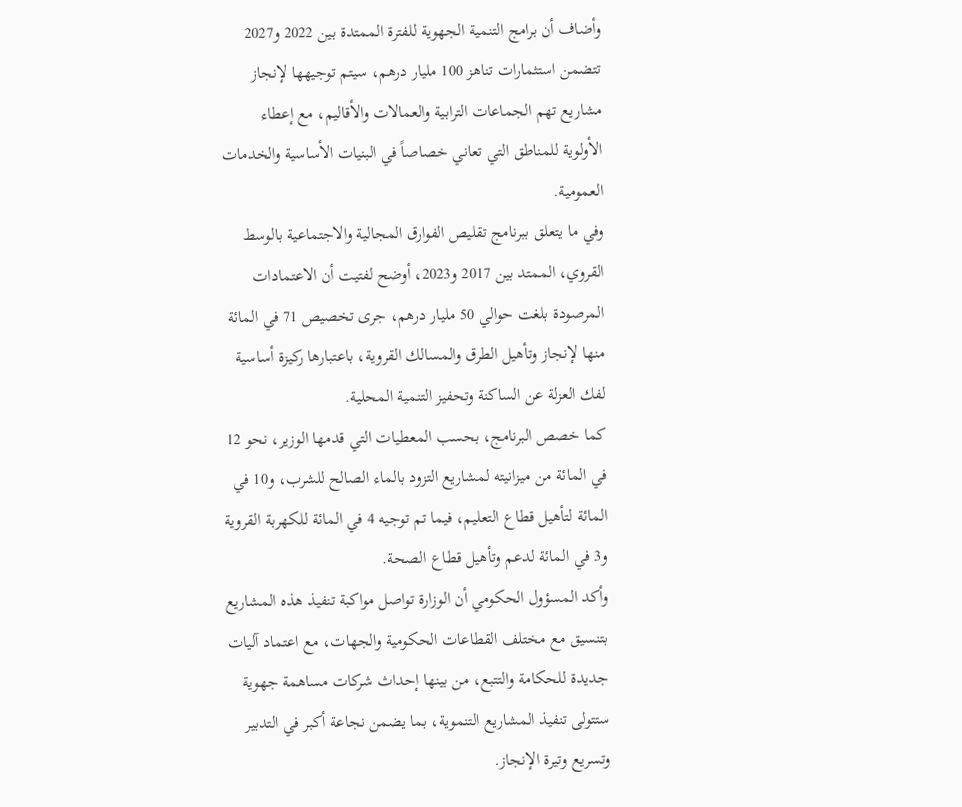وأضاف أن برامج التنمية الجهوية للفترة الممتدة بين 2022 و2027 تتضمن استثمارات تناهز 100 مليار درهم، سيتم توجيهها لإنجاز مشاريع تهم الجماعات الترابية والعمالات والأقاليم، مع إعطاء الأولوية للمناطق التي تعاني خصاصاً في البنيات الأساسية والخدمات العمومية.
وفي ما يتعلق ببرنامج تقليص الفوارق المجالية والاجتماعية بالوسط القروي، الممتد بين 2017 و2023، أوضح لفتيت أن الاعتمادات المرصودة بلغت حوالي 50 مليار درهم، جرى تخصيص 71 في المائة منها لإنجاز وتأهيل الطرق والمسالك القروية، باعتبارها ركيزة أساسية لفك العزلة عن الساكنة وتحفيز التنمية المحلية.
كما خصص البرنامج، بحسب المعطيات التي قدمها الوزير، نحو 12 في المائة من ميزانيته لمشاريع التزود بالماء الصالح للشرب، و10 في المائة لتأهيل قطاع التعليم، فيما تم توجيه 4 في المائة للكهربة القروية و3 في المائة لدعم وتأهيل قطاع الصحة.
وأكد المسؤول الحكومي أن الوزارة تواصل مواكبة تنفيذ هذه المشاريع بتنسيق مع مختلف القطاعات الحكومية والجهات، مع اعتماد آليات جديدة للحكامة والتتبع، من بينها إحداث شركات مساهمة جهوية ستتولى تنفيذ المشاريع التنموية، بما يضمن نجاعة أكبر في التدبير وتسريع وتيرة الإنجاز.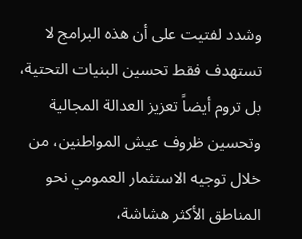وشدد لفتيت على أن هذه البرامج لا تستهدف فقط تحسين البنيات التحتية، بل تروم أيضاً تعزيز العدالة المجالية وتحسين ظروف عيش المواطنين، من خلال توجيه الاستثمار العمومي نحو المناطق الأكثر هشاشة،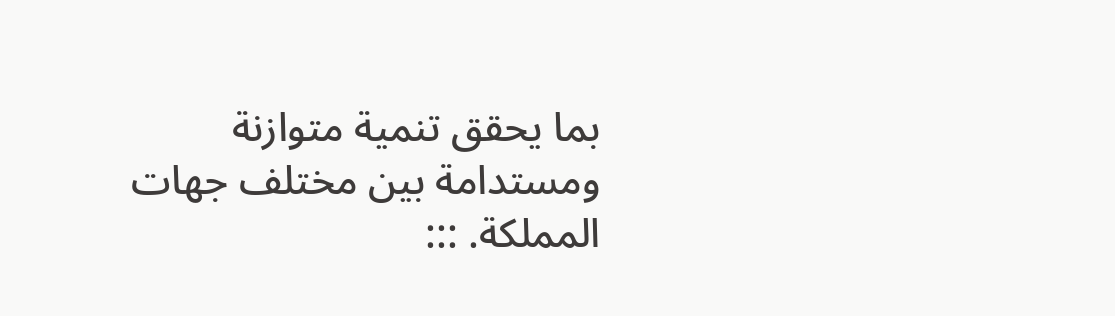بما يحقق تنمية متوازنة ومستدامة بين مختلف جهات المملكة. :::